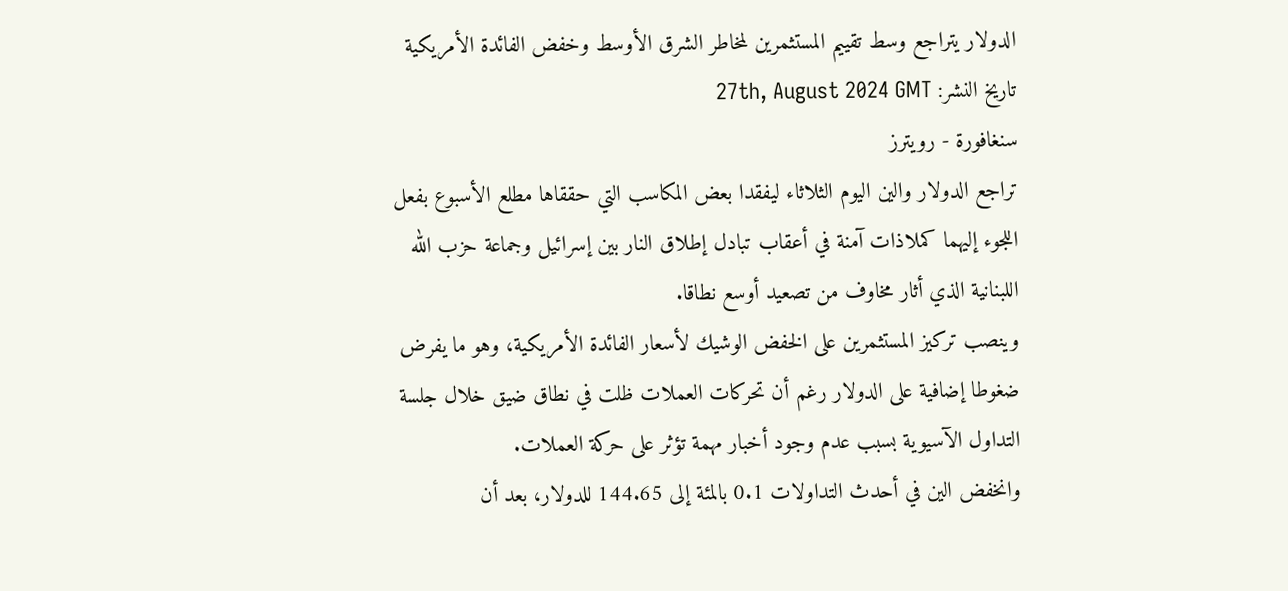الدولار يتراجع وسط تقييم المستثمرين لمخاطر الشرق الأوسط وخفض الفائدة الأمريكية
تاريخ النشر: 27th, August 2024 GMT
سنغافورة - رويترز
تراجع الدولار والين اليوم الثلاثاء ليفقدا بعض المكاسب التي حققاها مطلع الأسبوع بفعل اللجوء إليهما كملاذات آمنة في أعقاب تبادل إطلاق النار بين إسرائيل وجماعة حزب الله اللبنانية الذي أثار مخاوف من تصعيد أوسع نطاقا.
وينصب تركيز المستثمرين على الخفض الوشيك لأسعار الفائدة الأمريكية، وهو ما يفرض ضغوطا إضافية على الدولار رغم أن تحركات العملات ظلت في نطاق ضيق خلال جلسة التداول الآسيوية بسبب عدم وجود أخبار مهمة تؤثر على حركة العملات.
وانخفض الين في أحدث التداولات 0.1 بالمئة إلى 144.65 للدولار، بعد أن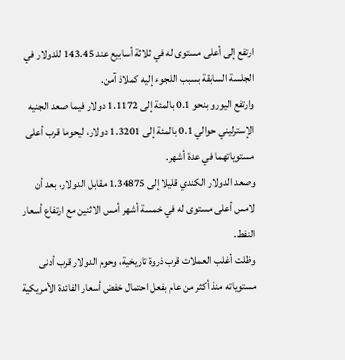ارتفع إلى أعلى مستوى له في ثلاثة أسابيع عند 143.45 للدولار في الجلسة السابقة بسبب اللجوء إليه كملاذ آمن.
وارتفع اليورو بنحو 0.1 بالمئة إلى 1.1172 دولار فيما صعد الجنيه الإسترليني حوالي 0.1 بالمئة إلى 1.3201 دولار، ليحوما قرب أعلى مستوياتهما في عدة أشهر.
وصعد الدولار الكندي قليلا إلى 1.34875 مقابل الدولار، بعد أن لامس أعلى مستوى له في خمسة أشهر أمس الاثنين مع ارتفاع أسعار النفط.
وظلت أغلب العملات قرب ذروة تاريخية، وحوم الدولار قرب أدنى مستوياته منذ أكثر من عام بفعل احتمال خفض أسعار الفائدة الأمريكية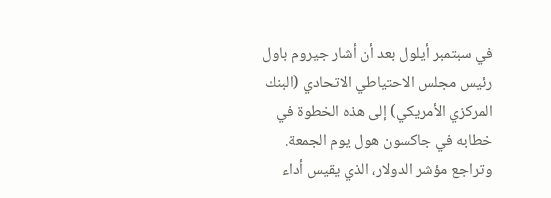في سبتمبر أيلول بعد أن أشار جيروم باول رئيس مجلس الاحتياطي الاتحادي (البنك المركزي الأمريكي) إلى هذه الخطوة في خطابه في جاكسون هول يوم الجمعة.
وتراجع مؤشر الدولار، الذي يقيس أداء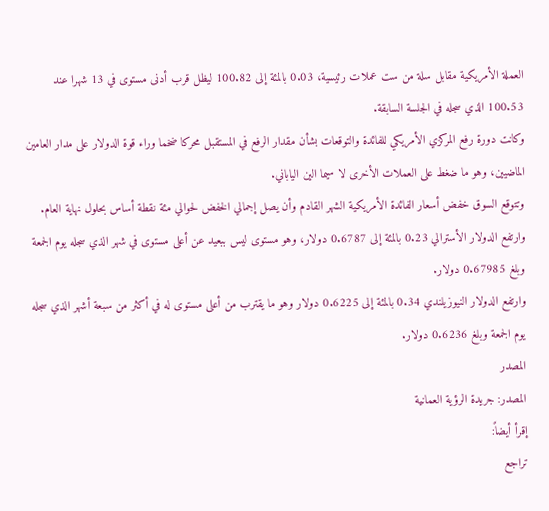العملة الأمريكية مقابل سلة من ست عملات رئيسية، 0.03 بالمئة إلى 100.82 ليظل قرب أدنى مستوى في 13 شهرا عند 100.53 الذي سجله في الجلسة السابقة.
وكانت دورة رفع المركزي الأمريكي للفائدة والتوقعات بشأن مقدار الرفع في المستقبل محركا ضخما وراء قوة الدولار على مدار العامين الماضيين، وهو ما ضغط على العملات الأخرى لا سيما الين الياباني.
وتتوقع السوق خفض أسعار الفائدة الأمريكية الشهر القادم وأن يصل إجمالي الخفض لحوالي مئة نقطة أساس بحلول نهاية العام.
وارتفع الدولار الأسترالي 0.23 بالمئة إلى 0.6787 دولار، وهو مستوى ليس ببعيد عن أعلى مستوى في شهر الذي سجله يوم الجمعة وبلغ 0.67985 دولار.
وارتفع الدولار النيوزيلندي 0.34 بالمئة إلى 0.6225 دولار وهو ما يقترب من أعلى مستوى له في أكثر من سبعة أشهر الذي سجله يوم الجمعة وبلغ 0.6236 دولار.
المصدر
المصدر: جريدة الرؤية العمانية
إقرأ أيضاً:
تراجع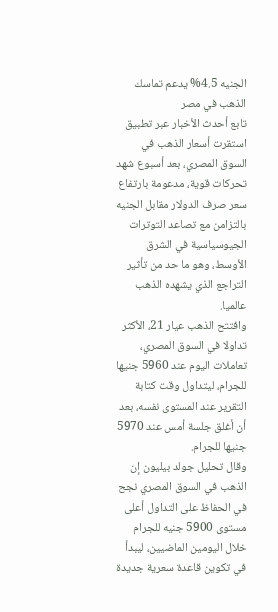الجنيه 4.5% يدعم تماسك الذهب في مصر
تابع أحدث الأخبار عبر تطبيق
استقرت أسعار الذهب في السوق المصري، بعد أسبوع شهد تحركات قوية، مدعومة بارتفاع سعر صرف الدولار مقابل الجنيه بالتزامن مع تصاعد التوترات الجيوسياسية في الشرق الأوسط، وهو ما حد من تأثير التراجع الذي يشهده الذهب عالميا.
وافتتح الذهب عيار 21، الأكثر تداولا في السوق المصري، تعاملات اليوم عند 5960 جنيها للجرام، ليتداول وقت كتابة التقرير عند المستوى نفسه، بعد أن أغلق جلسة أمس عند 5970 جنيها للجرام.
وقال تحليل جولد بيليون إن الذهب في السوق المصري نجح في الحفاظ على التداول أعلى مستوى 5900 جنيه للجرام خلال اليومين الماضيين، ليبدأ في تكوين قاعدة سعرية جديدة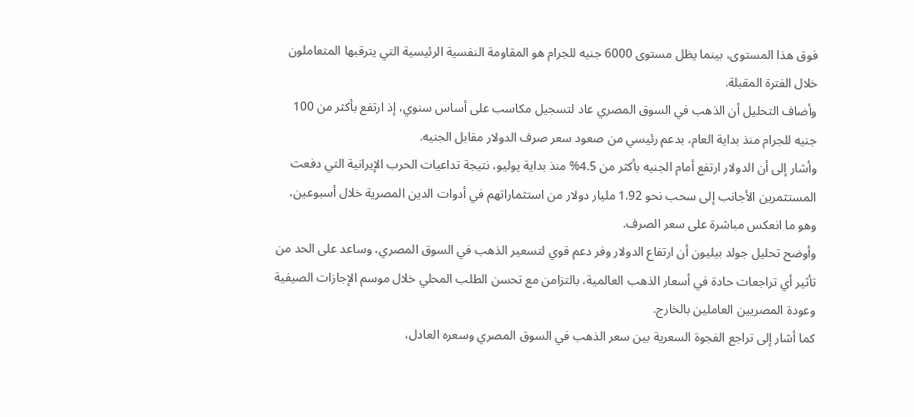فوق هذا المستوى، بينما يظل مستوى 6000 جنيه للجرام هو المقاومة النفسية الرئيسية التي يترقبها المتعاملون خلال الفترة المقبلة.
وأضاف التحليل أن الذهب في السوق المصري عاد لتسجيل مكاسب على أساس سنوي، إذ ارتفع بأكثر من 100 جنيه للجرام منذ بداية العام، بدعم رئيسي من صعود سعر صرف الدولار مقابل الجنيه.
وأشار إلى أن الدولار ارتفع أمام الجنيه بأكثر من 4.5% منذ بداية يوليو، نتيجة تداعيات الحرب الإيرانية التي دفعت المستثمرين الأجانب إلى سحب نحو 1.92 مليار دولار من استثماراتهم في أدوات الدين المصرية خلال أسبوعين، وهو ما انعكس مباشرة على سعر الصرف.
وأوضح تحليل جولد بيليون أن ارتفاع الدولار وفر دعم قوي لتسعير الذهب في السوق المصري، وساعد على الحد من تأثير أي تراجعات حادة في أسعار الذهب العالمية، بالتزامن مع تحسن الطلب المحلي خلال موسم الإجازات الصيفية وعودة المصريين العاملين بالخارج.
كما أشار إلى تراجع الفجوة السعرية بين سعر الذهب في السوق المصري وسعره العادل،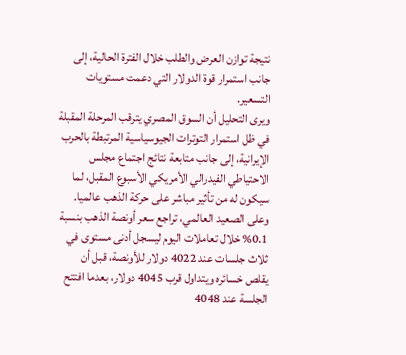نتيجة توازن العرض والطلب خلال الفترة الحالية، إلى جانب استمرار قوة الدولار التي دعمت مستويات التسعير.
ويرى التحليل أن السوق المصري يترقب المرحلة المقبلة في ظل استمرار التوترات الجيوسياسية المرتبطة بالحرب الإيرانية، إلى جانب متابعة نتائج اجتماع مجلس الاحتياطي الفيدرالي الأمريكي الأسبوع المقبل، لما سيكون له من تأثير مباشر على حركة الذهب عالميا.
وعلى الصعيد العالمي، تراجع سعر أونصة الذهب بنسبة 0.1% خلال تعاملات اليوم ليسجل أدنى مستوى في ثلاث جلسات عند 4022 دولار للأونصة، قبل أن يقلص خسائره ويتداول قرب 4045 دولار، بعدما افتتح الجلسة عند 4048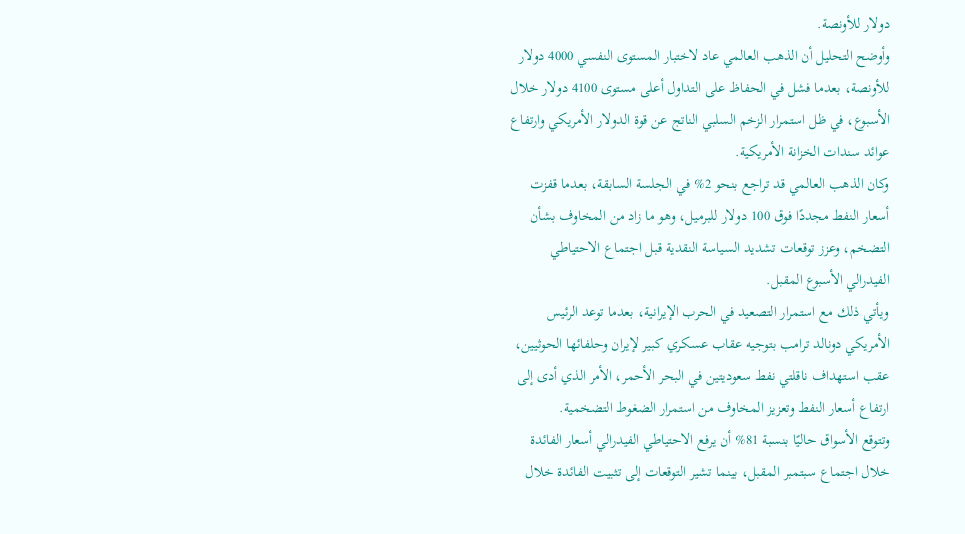دولار للأونصة.
وأوضح التحليل أن الذهب العالمي عاد لاختبار المستوى النفسي 4000 دولار للأونصة، بعدما فشل في الحفاظ على التداول أعلى مستوى 4100 دولار خلال الأسبوع، في ظل استمرار الزخم السلبي الناتج عن قوة الدولار الأمريكي وارتفاع عوائد سندات الخزانة الأمريكية.
وكان الذهب العالمي قد تراجع بنحو 2% في الجلسة السابقة، بعدما قفزت أسعار النفط مجددًا فوق 100 دولار للبرميل، وهو ما زاد من المخاوف بشأن التضخم، وعزز توقعات تشديد السياسة النقدية قبل اجتماع الاحتياطي الفيدرالي الأسبوع المقبل.
ويأتي ذلك مع استمرار التصعيد في الحرب الإيرانية، بعدما توعد الرئيس الأمريكي دونالد ترامب بتوجيه عقاب عسكري كبير لإيران وحلفائها الحوثيين، عقب استهداف ناقلتي نفط سعوديتين في البحر الأحمر، الأمر الذي أدى إلى ارتفاع أسعار النفط وتعزيز المخاوف من استمرار الضغوط التضخمية.
وتتوقع الأسواق حاليًا بنسبة 81% أن يرفع الاحتياطي الفيدرالي أسعار الفائدة خلال اجتماع سبتمبر المقبل، بينما تشير التوقعات إلى تثبيت الفائدة خلال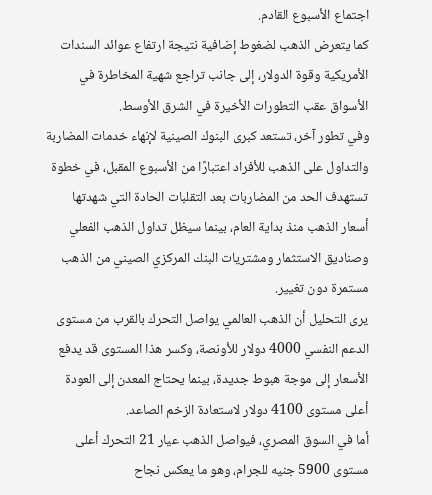اجتماع الأسبوع القادم.
كما يتعرض الذهب لضغوط إضافية نتيجة ارتفاع عوائد السندات الأمريكية وقوة الدولار، إلى جانب تراجع شهية المخاطرة في الأسواق عقب التطورات الأخيرة في الشرق الأوسط.
وفي تطور آخر، تستعد كبرى البنوك الصينية لإنهاء خدمات المضاربة والتداول على الذهب للأفراد اعتبارًا من الأسبوع المقبل، في خطوة تستهدف الحد من المضاربات بعد التقلبات الحادة التي شهدتها أسعار الذهب منذ بداية العام، بينما سيظل تداول الذهب الفعلي وصناديق الاستثمار ومشتريات البنك المركزي الصيني من الذهب مستمرة دون تغيير.
يرى التحليل أن الذهب العالمي يواصل التحرك بالقرب من مستوى الدعم النفسي 4000 دولار للأونصة، وكسر هذا المستوى قد يدفع الأسعار إلى موجة هبوط جديدة، بينما يحتاج المعدن إلى العودة أعلى مستوى 4100 دولار لاستعادة الزخم الصاعد.
أما في السوق المصري، فيواصل الذهب عيار 21 التحرك أعلى مستوى 5900 جنيه للجرام، وهو ما يعكس نجاح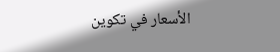الأسعار في تكوين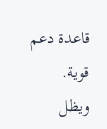قاعدة دعم قوية.
ويظل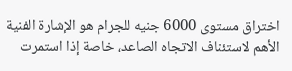اختراق مستوى 6000 جنيه للجرام هو الإشارة الفنية الأهم لاستئناف الاتجاه الصاعد، خاصة إذا استمرت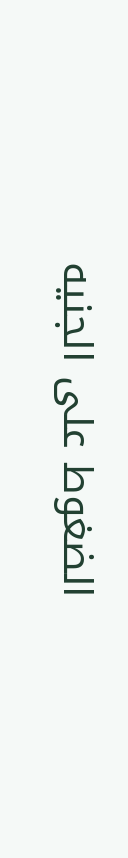الضغوط على الجنيه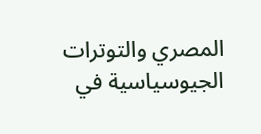المصري والتوترات الجيوسياسية في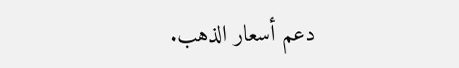دعم أسعار الذهب.